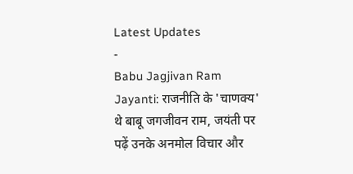Latest Updates
-
Babu Jagjivan Ram Jayanti: राजनीति के 'चाणक्य' थे बाबू जगजीवन राम, जयंती पर पढ़ें उनके अनमोल विचार और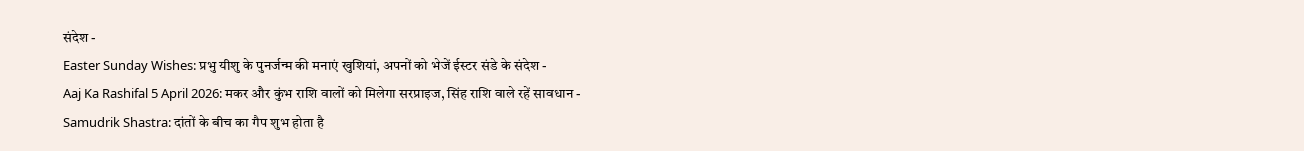संदेश -
Easter Sunday Wishes: प्रभु यीशु के पुनर्जन्म की मनाएं खुशियां, अपनों को भेजें ईस्टर संडे के संदेश -
Aaj Ka Rashifal 5 April 2026: मकर और कुंभ राशि वालों को मिलेगा सरप्राइज, सिंह राशि वाले रहें सावधान -
Samudrik Shastra: दांतों के बीच का गैप शुभ होता है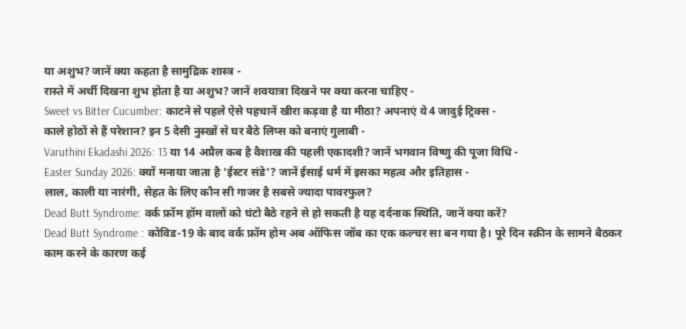या अशुभ? जानें क्या कहता है सामुद्रिक शास्त्र -
रास्ते में अर्थी दिखना शुभ होता है या अशुभ? जानें शवयात्रा दिखने पर क्या करना चाहिए -
Sweet vs Bitter Cucumber: काटने से पहले ऐसे पहचानें खीरा कड़वा है या मीठा? अपनाएं ये 4 जादुई ट्रिक्स -
काले होठों से हैं परेशान? इन 5 देसी नुस्खों से घर बैठे लिप्स को बनाएं गुलाबी -
Varuthini Ekadashi 2026: 13 या 14 अप्रैल कब है वैशाख की पहली एकादशी? जानें भगवान विष्णु की पूजा विधि -
Easter Sunday 2026: क्यों मनाया जाता है 'ईस्टर संडे'? जानें ईसाई धर्म में इसका महत्व और इतिहास -
लाल, काली या नारंगी, सेहत के लिए कौन सी गाजर है सबसे ज्यादा पावरफुल?
Dead Butt Syndrome: वर्क फ्रॉम हॉम वालों को घंटो बैठे रहने से हो सकती है यह दर्दनाक स्थिति, जानें क्या करें?
Dead Butt Syndrome : कोविड-19 के बाद वर्क फ्रॉम होम अब ऑफिस जॉब का एक कल्चर सा बन गया है। पूरे दिन स्क्रीन के सामने बैठकर काम करने के कारण कई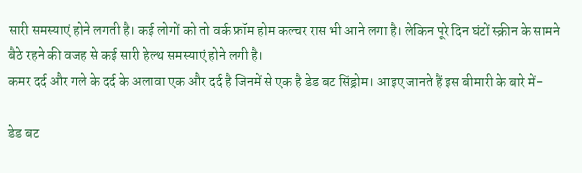सारी समस्याएं होने लगती है। कई लोगों को तो वर्क फ्रॉम होम कल्चर रास भी आने लगा है। लेकिन पूरे दिन घंटों स्क्रीन के सामने बैठे रहने की वजह से कई सारी हेल्थ समस्याएं होने लगी है।
कमर दर्द और गले के दर्द के अलावा एक और दर्द है जिनमें से एक है डेड बट सिंड्रोम। आइए जानते हैं इस बीमारी के बारे में-

डेड बट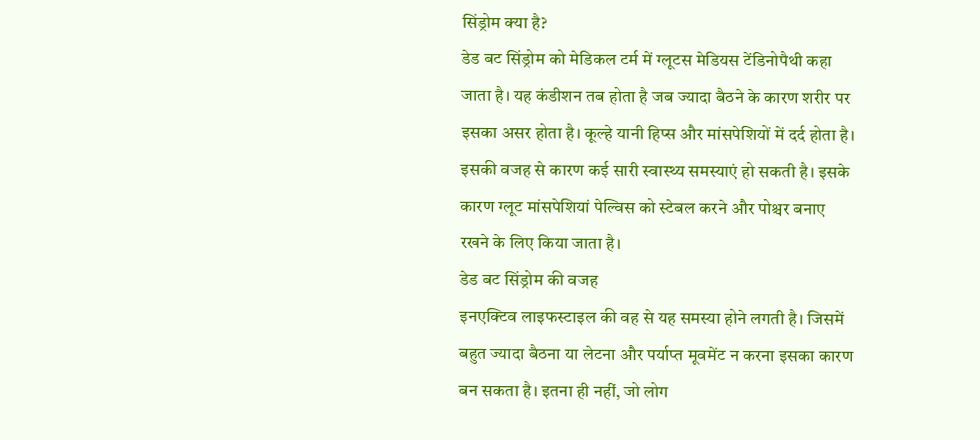सिंड्रोम क्या है?
डेड बट सिंड्रोम को मेडिकल टर्म में ग्लूटस मेडियस टेंडिनोपैथी कहा जाता है। यह कंडीशन तब होता है जब ज्यादा बैठने के कारण शरीर पर इसका असर होता है। कूल्हे यानी हिप्स और मांसपेशियों में दर्द होता है। इसकी वजह से कारण कई सारी स्वास्थ्य समस्याएं हो सकती है। इसके कारण ग्लूट मांसपेशियां पेल्विस को स्टेबल करने और पोश्चर बनाए रखने के लिए किया जाता है।
डेड बट सिंड्रोम की वजह
इनएक्टिव लाइफस्टाइल की वह से यह समस्या होने लगती है। जिसमें बहुत ज्यादा बैठना या लेटना और पर्याप्त मूवमेंट न करना इसका कारण बन सकता है। इतना ही नहीं, जो लोग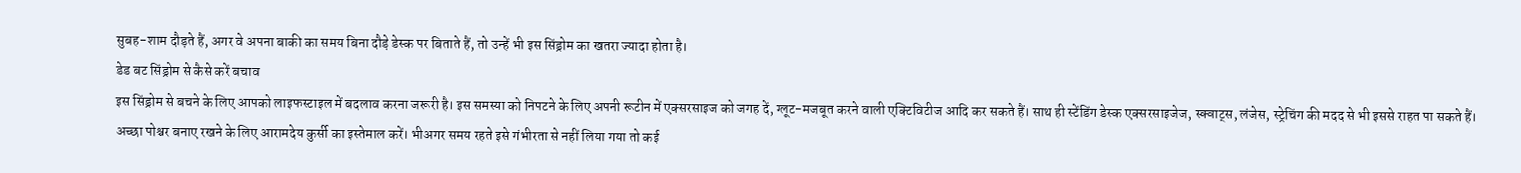सुबह-शाम दौड़ते हैं, अगर वे अपना बाकी का समय बिना दौड़े डेस्क पर बिताते हैं, तो उन्हें भी इस सिंड्रोम का खतरा ज्यादा होता है।
डेड बट सिंड्रोम से कैसे करें बचाव
इस सिंड्रोम से बचने के लिए आपको लाइफस्टाइल में बदलाव करना जरूरी है। इस समस्या को निपटने के लिए अपनी रूटीन में एक्सरसाइज को जगह दें, ग्लूट-मजबूत करने वाली एक्टिविटीज आदि कर सकते हैं। साथ ही स्टेंडिंग डेस्क एक्सरसाइजेज, स्क्वाट्स, लंजेस, स्ट्रेचिंग की मदद से भी इससे राहत पा सकते हैं।
अच्छा पोश्चर बनाए रखने के लिए आरामदेय कुर्सी का इस्तेमाल करें। भीअगर समय रहते इसे गंभीरता से नहीं लिया गया तो कई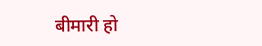बीमारी हो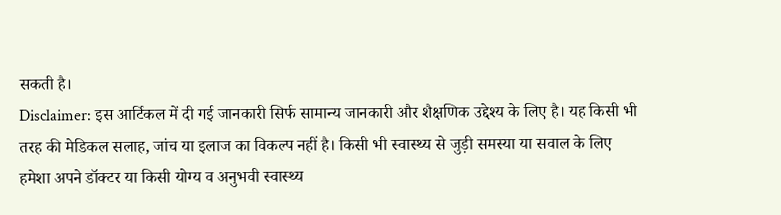सकती है।
Disclaimer: इस आर्टिकल में दी गई जानकारी सिर्फ सामान्य जानकारी और शैक्षणिक उद्देश्य के लिए है। यह किसी भी तरह की मेडिकल सलाह, जांच या इलाज का विकल्प नहीं है। किसी भी स्वास्थ्य से जुड़ी समस्या या सवाल के लिए हमेशा अपने डॉक्टर या किसी योग्य व अनुभवी स्वास्थ्य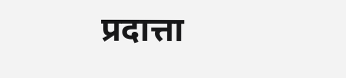प्रदात्ता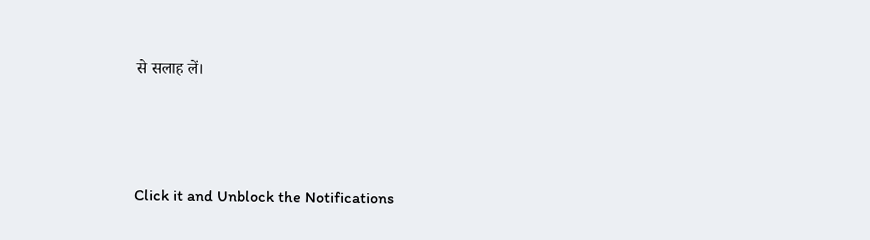से सलाह लें।



Click it and Unblock the Notifications